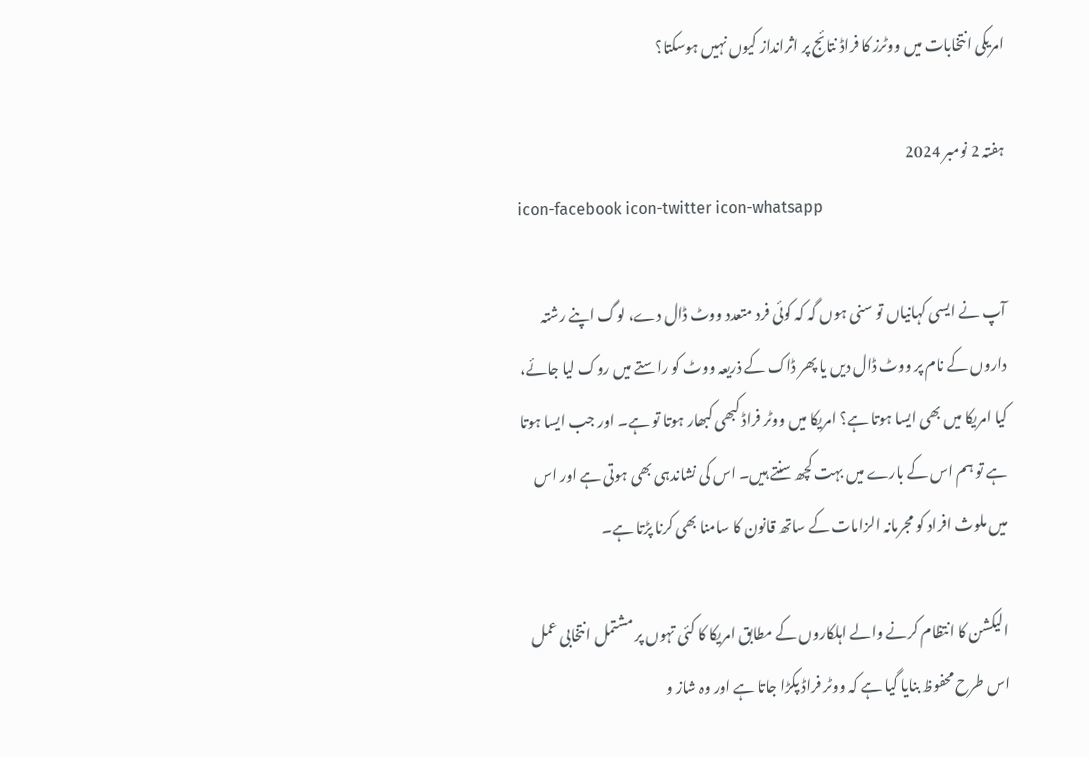امریکی انتخابات میں ووٹرز کا فراڈ نتائج پر اثرانداز کیوں نہیں ہوسکتا؟

ہفتہ 2 نومبر 2024
icon-facebook icon-twitter icon-whatsapp

آپ نے ایسی کہانیاں تو سنی ہوں گہ کہ کوئی فرد متعدد ووٹ ڈال دے، لوگ اپنے رشتہ داروں کے نام پر ووٹ ڈال دیں یا پھر ڈاک کے ذریعہ ووٹ کو راستے میں روک لیا جائے، کیا امریکا میں بھی ایسا ہوتا ہے؟ امریکا میں ووٹر فراڈ کبھی کبھار ہوتا تو ہے۔ اور جب ایسا ہوتا ہے تو ہم اس کے بارے میں بہت کچھ سنتے ہیں۔ اس کی نشاندہی بھی ہوتی ہے اور اس میں ملوث افراد کو مجرمانہ الزامات کے ساتھ قانون کا سامنا بھی کرنا پڑتا ہے۔

الیکشن کا انتظام کرنے والے اہلکاروں کے مطابق امریکا کا کئی تہوں پر مشتمل انتخابی عمل اس طرح محفوظ بنایا گیا ہے کہ ووٹر فراڈ پکڑا جاتا ہے اور وہ شاز و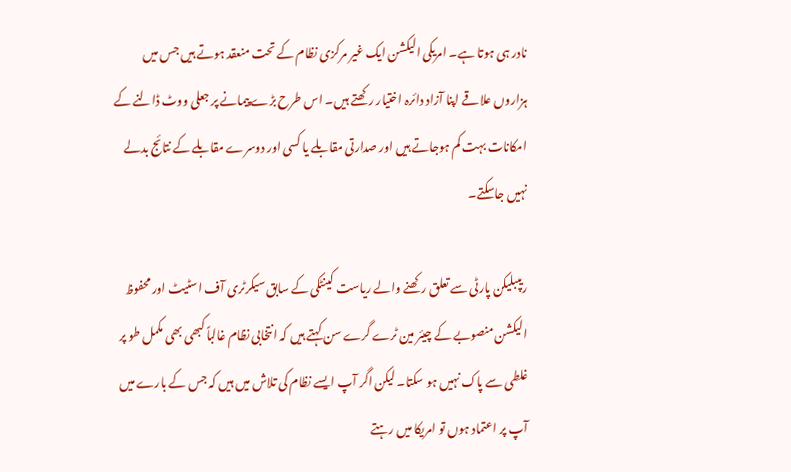نادر ہی ہوتا ہے۔ امریکی الیکشن ایک غیر مرکزی نظام کے تحت منعقد ہوتے ہیں جس میں ہزاروں علاقے اپنا آزاد دائرہ اختیار رکھتے ہیں۔ اس طرح بڑے پیمانے پر جعلی ووٹ ڈالنے کے امکانات بہت کم ہوجاتے ہیں اور صدارتی مقابلے یا کسی اور دوسرے مقابلے کے نتائج بدلے نہیں جاسکتے۔

ریپبلیکن پارٹی سے تعلق رکھنے والے ریاست کینٹکی کے سابق سیکرٹری آف اسٹیٹ اور محفوظ الیکشن منصوبے کے چیئر مین ٹرے گرے سن کہتے ہیں کہ انتخابی نظام غالباً کبھی بھی مکمل طو پر غلطی سے پاک نہیں ہو سکتا۔ لیکن اگر آپ ایسے نظام کی تلاش میں ہیں کہ جس کے بارے میں آپ پر اعتماد ہوں تو امریکا میں رہتے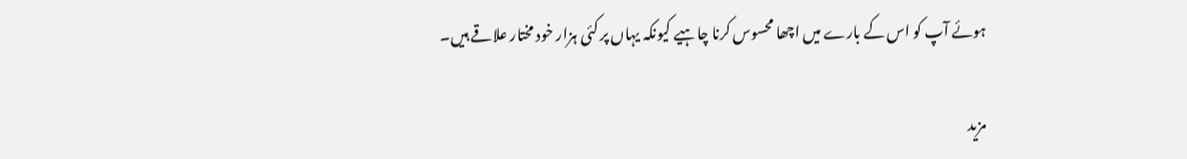ہوئے آپ کو اس کے بارے میں اچھا محسوس کرنا چاہیے کیونکہ یہاں پر کئی ہزار خود مختار علاقے ہیں۔

مزید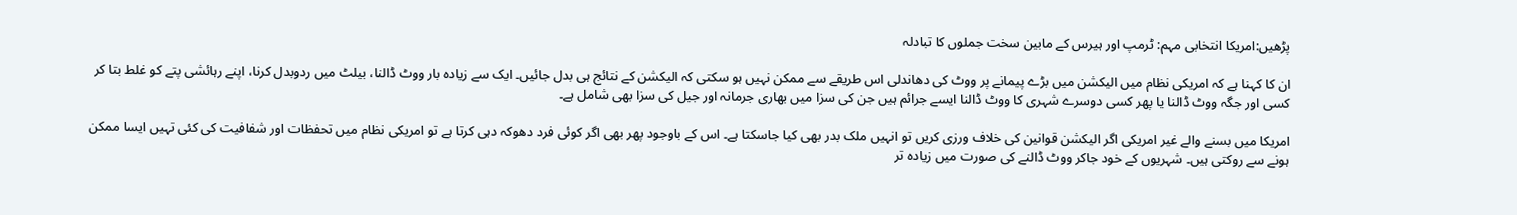پڑھیں:امریکا انتخابی مہم: ٹرمپ اور ہیرس کے مابین سخت جملوں کا تبادلہ

ان کا کہنا ہے کہ امریکی نظام میں الیکشن میں بڑے پیمانے پر ووٹ کی دھاندلی اس طریقے سے ممکن نہیں ہو سکتی کہ الیکشن کے نتائج ہی بدل جائیں۔ ایک سے زیادہ بار ووٹ ڈالنا، بیلٹ میں ردوبدل کرنا، اپنے رہائشی پتے کو غلط بتا کر کسی اور جگہ ووٹ ڈالنا یا پھر کسی دوسرے شہری کا ووٹ ڈالنا ایسے جرائم ہیں جن کی سزا میں بھاری جرمانہ اور جیل کی سزا بھی شامل ہے۔

امریکا میں بسنے والے غیر امریکی اگر الیکشن قوانین کی خلاف ورزی کریں تو انہیں ملک بدر بھی کیا جاسکتا ہے۔ اس کے باوجود پھر بھی اگر کوئی فرد دھوکہ دہی کرتا ہے تو امریکی نظام میں تحفظات اور شفافیت کی کئی تہیں ایسا ممکن ہونے سے روکتی ہیں۔ شہریوں کے خود جاکر ووٹ ڈالنے کی صورت میں زیادہ تر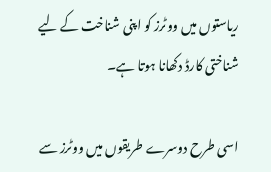ریاستوں میں ووٹرز کو اپنی شناخت کے لیے شناختی کارڈ دکھانا ہوتا ہے۔

اسی طرح دوسرے طریقوں میں ووٹرز سے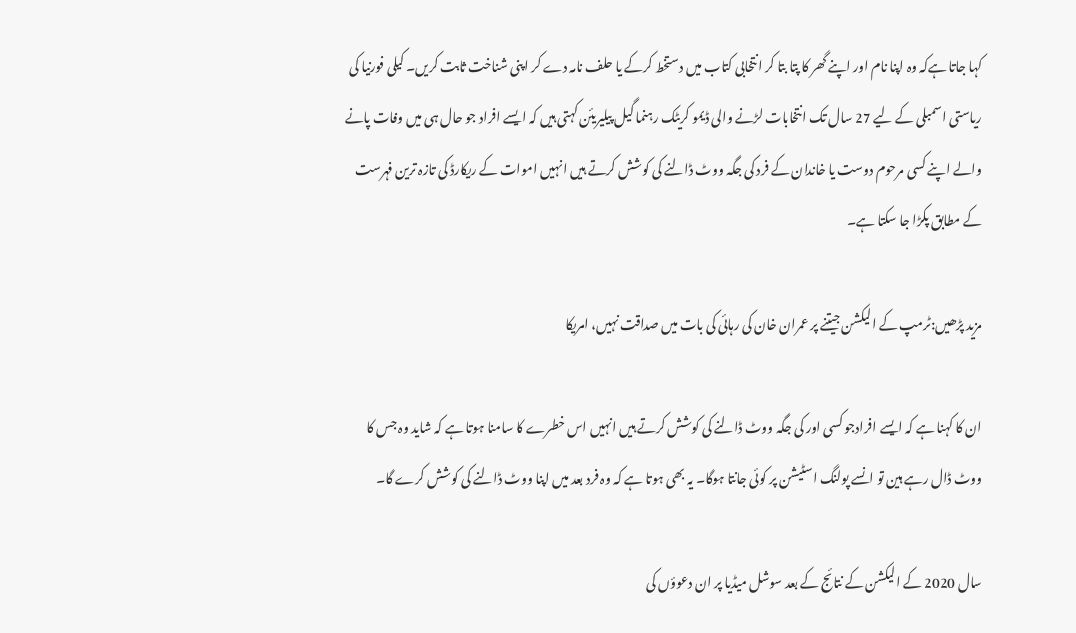کہا جاتا ہےکہ وہ اپنا نام اور اپنے گھر کا پتا بتا کر انتخابی کتاب میں دستخط کرکے یا حلف نامہ دے کر اپنی شناخت ثابت کریں۔ کیلی فورنیا کی ریاستی اسمبلی کے لیے 27 سال تک انتخابات لڑنے والی ڈیمو کریٹک رہنما گیل پیلیریئن کہتی ہیں کہ ایسے افراد جو حال ہی میں وفات پانے والے اپنے کسی مرحوم دوست یا خاندان کے فرد کی جگہ ووٹ ڈالنے کی کوشش کرتے ہیں انہیں اموات کے ریکارڈ کی تازہ ترین فہرست کے مطابق پکڑا جا سکتا ہے۔

مزید پڑھیں:ٹرمپ کے الیکشن جیتنے پر عمران خان کی رہائی کی بات میں صداقت نہیں، امریکا

ان کا کہنا ہے کہ ایسے افرادجو کسی اور کی جگہ ووٹ ڈالنے کی کوشش کرتے ہیں انہیں اس خطرے کا سامنا ہوتا ہے کہ شاید وہ جس کا ووٹ ڈال رہے ہین تو انسے پولنگ اسٹیشن پر کوئی جانتا ہوگا۔ یہ بھی ہوتا ہے کہ وہ فرد بعد میں اپنا ووٹ ڈالنے کی کوشش کرے گا۔

سال 2020 کے الیکشن کے نتائج کے بعد سوشل میڈیا پر ان دعوؤں کی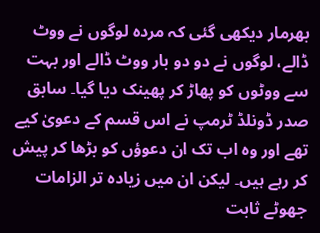بھرمار دیکھی گئی کہ مردہ لوگوں نے ووٹ ڈالے، لوگوں نے دو دو بار ووٹ ڈالے اور بہت سے ووٹوں کو پھاڑ کر پھینک دیا گیا۔ سابق صدر ڈونلڈ ٹرمپ نے اس قسم کے دعویٰ کیے تھے اور وہ اب تک ان دعوؤں کو بڑھا کر پیش کر رہے ہیں۔ لیکن ان میں زیادہ تر الزامات جھوٹے ثابت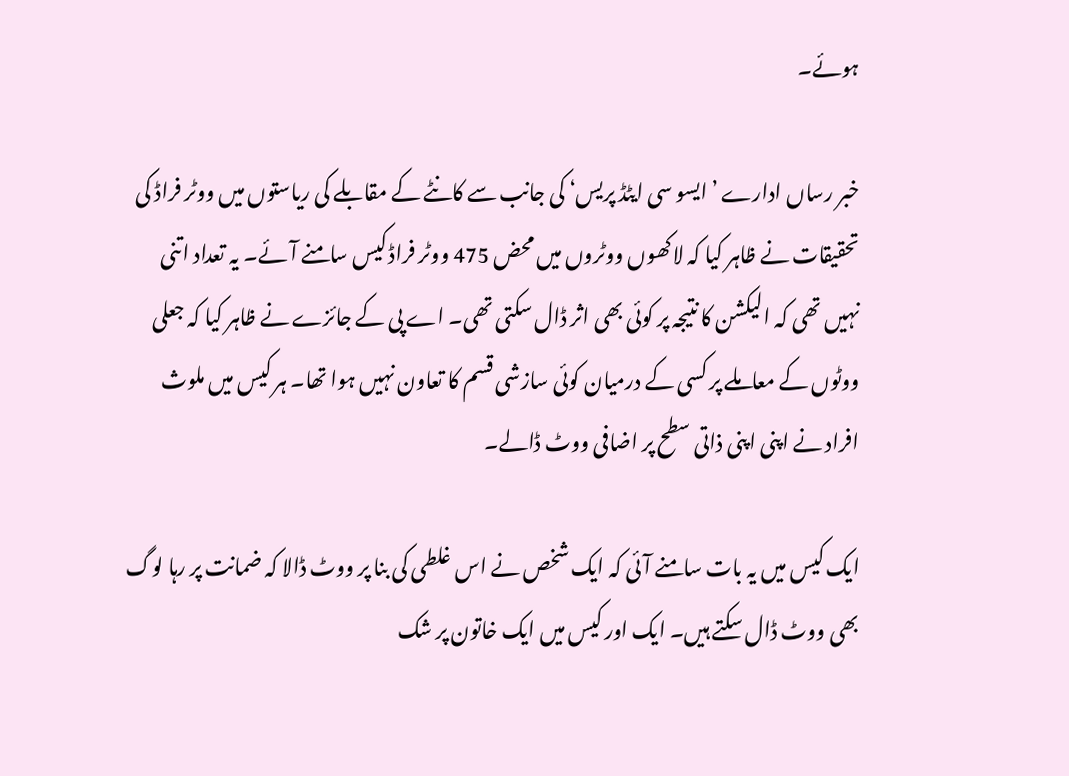ہوئے۔

خبر رساں ادارے ’ایسو سی ایٹڈ پریس‘ کی جانب سے کانٹے کے مقابلے کی ریاستوں میں ووٹر فراڈ کی تحقیقات نے ظاہر کیا کہ لاکھوں ووٹروں میں محض 475 ووٹر فراڈ کیس سامنے آئے۔ یہ تعداد اتنی نہیں تھی کہ الیکشن کا نتیجہ پر کوئی بھی اثر ڈال سکتی تھی۔ اے پی کے جائزے نے ظاہر کیا کہ جعلی ووٹوں کے معاملے پر کسی کے درمیان کوئی سازشی قسم کا تعاون نہیں ہوا تھا۔ ہر کیس میں ملوث افراد نے اپنی اپنی ذاتی سطح پر اضافی ووٹ ڈالے۔

ایک کیس میں یہ بات سامنے آئی کہ ایک شخص نے اس غلطی کی بنا پر ووٹ ڈالا کہ ضمانت پر رہا لوگ بھی ووٹ ڈال سکتے ہیں۔ ایک اور کیس میں ایک خاتون پر شک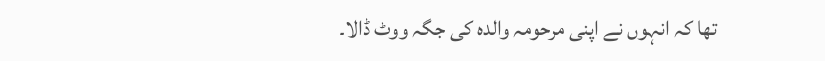تھا کہ انہوں نے اپنی مرحومہ والدہ کی جگہ ووٹ ڈالا۔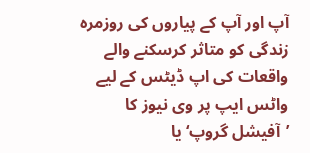آپ اور آپ کے پیاروں کی روزمرہ زندگی کو متاثر کرسکنے والے واقعات کی اپ ڈیٹس کے لیے واٹس ایپ پر وی نیوز کا ’آفیشل گروپ‘ یا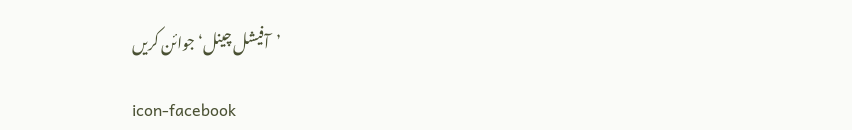’آفیشل چینل‘ جوائن کریں

icon-facebook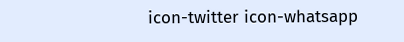icon-twitter icon-whatsapp